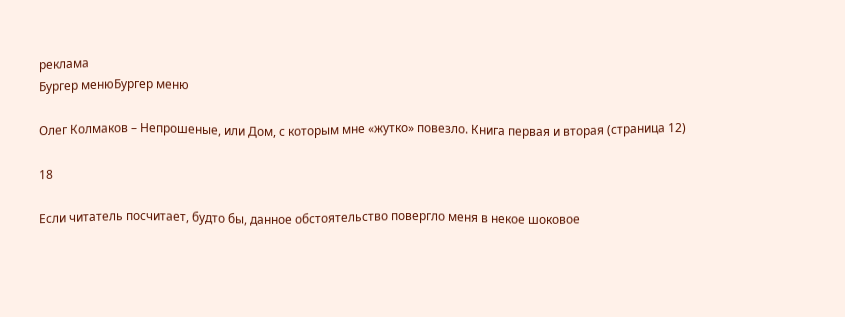реклама
Бургер менюБургер меню

Олег Колмаков – Непрошеные, или Дом, с которым мне «жутко» повезло. Книга первая и вторая (страница 12)

18

Если читатель посчитает, будто бы, данное обстоятельство повергло меня в некое шоковое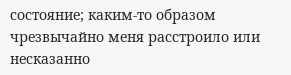состояние; каким-то образом чрезвычайно меня расстроило или несказанно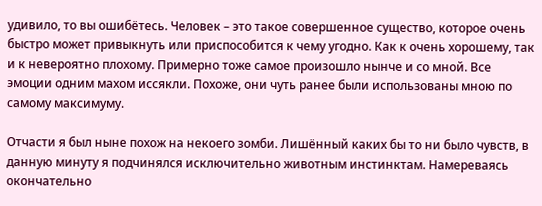удивило, то вы ошибётесь. Человек – это такое совершенное существо, которое очень быстро может привыкнуть или приспособится к чему угодно. Как к очень хорошему, так и к невероятно плохому. Примерно тоже самое произошло нынче и со мной. Все эмоции одним махом иссякли. Похоже, они чуть ранее были использованы мною по самому максимуму.

Отчасти я был ныне похож на некоего зомби. Лишённый каких бы то ни было чувств, в данную минуту я подчинялся исключительно животным инстинктам. Намереваясь окончательно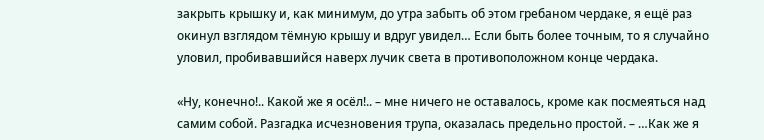закрыть крышку и, как минимум, до утра забыть об этом гребаном чердаке, я ещё раз окинул взглядом тёмную крышу и вдруг увидел… Если быть более точным, то я случайно уловил, пробивавшийся наверх лучик света в противоположном конце чердака.

«Ну, конечно!.. Какой же я осёл!.. – мне ничего не оставалось, кроме как посмеяться над самим собой. Разгадка исчезновения трупа, оказалась предельно простой. – …Как же я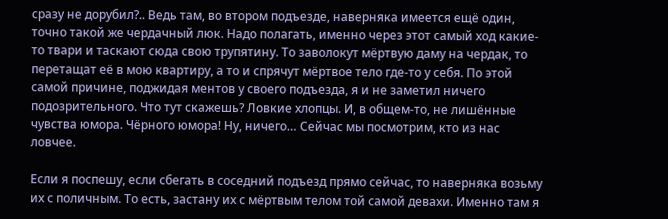сразу не дорубил?.. Ведь там, во втором подъезде, наверняка имеется ещё один, точно такой же чердачный люк. Надо полагать, именно через этот самый ход какие-то твари и таскают сюда свою трупятину. То заволокут мёртвую даму на чердак, то перетащат её в мою квартиру, а то и спрячут мёртвое тело где-то у себя. По этой самой причине, поджидая ментов у своего подъезда, я и не заметил ничего подозрительного. Что тут скажешь? Ловкие хлопцы. И, в общем-то, не лишённые чувства юмора. Чёрного юмора! Ну, ничего… Сейчас мы посмотрим, кто из нас ловчее.

Если я поспешу, если сбегать в соседний подъезд прямо сейчас, то наверняка возьму их с поличным. То есть, застану их с мёртвым телом той самой девахи. Именно там я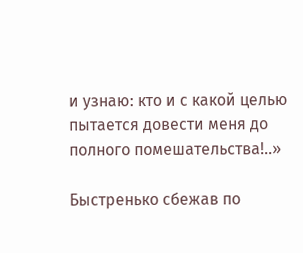и узнаю: кто и с какой целью пытается довести меня до полного помешательства!..»

Быстренько сбежав по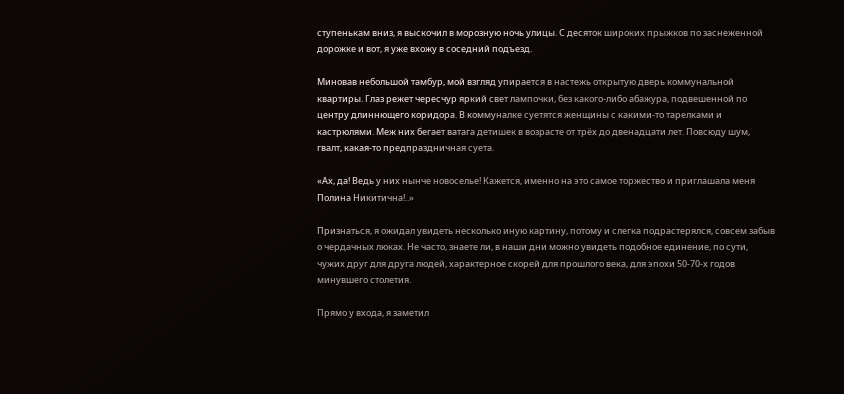ступенькам вниз, я выскочил в морозную ночь улицы. С десяток широких прыжков по заснеженной дорожке и вот, я уже вхожу в соседний подъезд.

Миновав небольшой тамбур, мой взгляд упирается в настежь открытую дверь коммунальной квартиры. Глаз режет чересчур яркий свет лампочки, без какого-либо абажура, подвешенной по центру длиннющего коридора. В коммуналке суетятся женщины с какими-то тарелками и кастрюлями. Меж них бегает ватага детишек в возрасте от трёх до двенадцати лет. Повсюду шум, гвалт, какая-то предпраздничная суета.

«Ах, да! Ведь у них нынче новоселье! Кажется, именно на это самое торжество и приглашала меня Полина Никитична!..»

Признаться, я ожидал увидеть несколько иную картину, потому и слегка подрастерялся, совсем забыв о чердачных люках. Не часто, знаете ли, в наши дни можно увидеть подобное единение, по сути, чужих друг для друга людей, характерное скорей для прошлого века, для эпохи 50-70-х годов минувшего столетия.

Прямо у входа, я заметил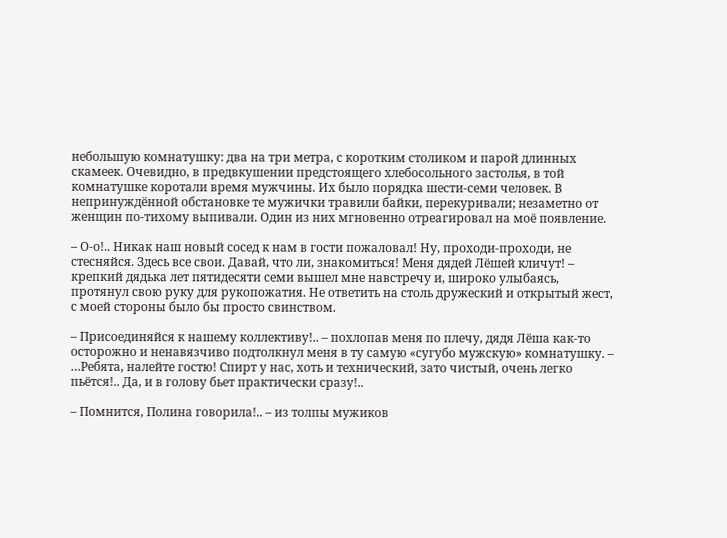небольшую комнатушку: два на три метра, с коротким столиком и парой длинных скамеек. Очевидно, в предвкушении предстоящего хлебосольного застолья, в той комнатушке коротали время мужчины. Их было порядка шести-семи человек. В непринуждённой обстановке те мужички травили байки, перекуривали; незаметно от женщин по-тихому выпивали. Один из них мгновенно отреагировал на моё появление.

– О-о!.. Никак наш новый сосед к нам в гости пожаловал! Ну, проходи-проходи, не стесняйся. Здесь все свои. Давай, что ли, знакомиться! Меня дядей Лёшей кличут! – крепкий дядька лет пятидесяти семи вышел мне навстречу и, широко улыбаясь, протянул свою руку для рукопожатия. Не ответить на столь дружеский и открытый жест, с моей стороны было бы просто свинством.

– Присоединяйся к нашему коллективу!.. – похлопав меня по плечу, дядя Лёша как-то осторожно и ненавязчиво подтолкнул меня в ту самую «сугубо мужскую» комнатушку. – …Ребята, налейте гостю! Спирт у нас, хоть и технический, зато чистый, очень легко пьётся!.. Да, и в голову бьет практически сразу!..

– Помнится, Полина говорила!.. – из толпы мужиков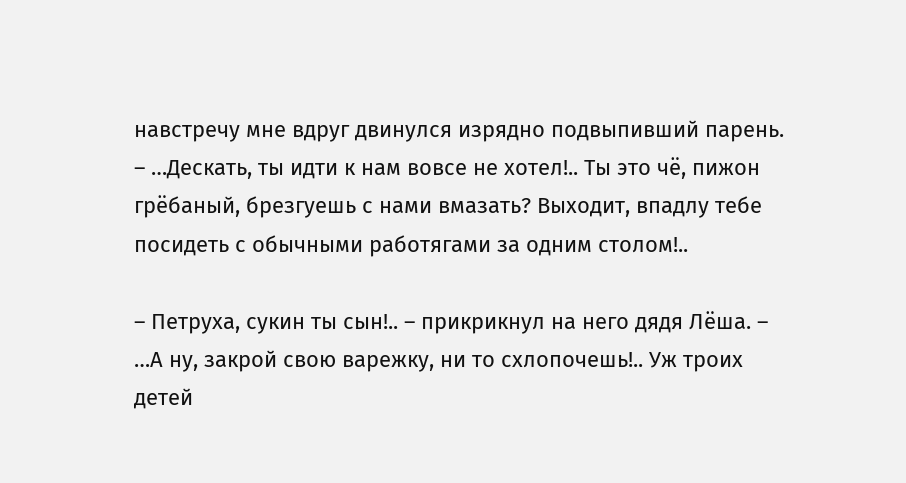навстречу мне вдруг двинулся изрядно подвыпивший парень. – …Дескать, ты идти к нам вовсе не хотел!.. Ты это чё, пижон грёбаный, брезгуешь с нами вмазать? Выходит, впадлу тебе посидеть с обычными работягами за одним столом!..

– Петруха, сукин ты сын!.. – прикрикнул на него дядя Лёша. – …А ну, закрой свою варежку, ни то схлопочешь!.. Уж троих детей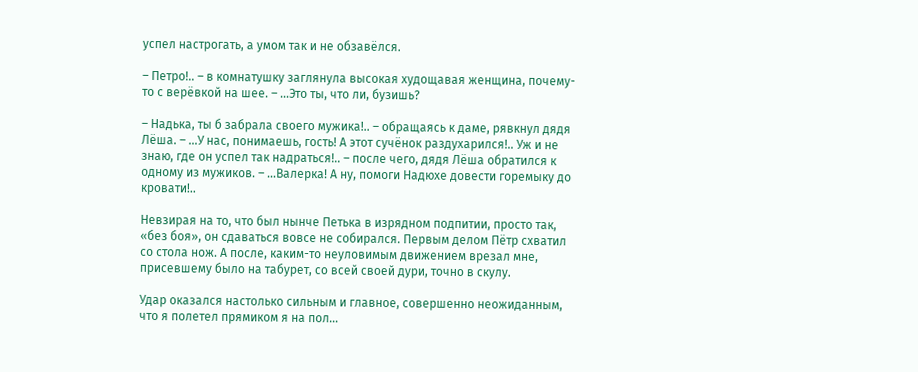успел настрогать, а умом так и не обзавёлся.

– Петро!.. – в комнатушку заглянула высокая худощавая женщина, почему-то с верёвкой на шее. – …Это ты, что ли, бузишь?

– Надька, ты б забрала своего мужика!.. – обращаясь к даме, рявкнул дядя Лёша. – …У нас, понимаешь, гость! А этот сучёнок раздухарился!.. Уж и не знаю, где он успел так надраться!.. – после чего, дядя Лёша обратился к одному из мужиков. – …Валерка! А ну, помоги Надюхе довести горемыку до кровати!..

Невзирая на то, что был нынче Петька в изрядном подпитии, просто так, «без боя», он сдаваться вовсе не собирался. Первым делом Пётр схватил со стола нож. А после, каким-то неуловимым движением врезал мне, присевшему было на табурет, со всей своей дури, точно в скулу.

Удар оказался настолько сильным и главное, совершенно неожиданным, что я полетел прямиком я на пол…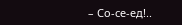– Со-се-ед!..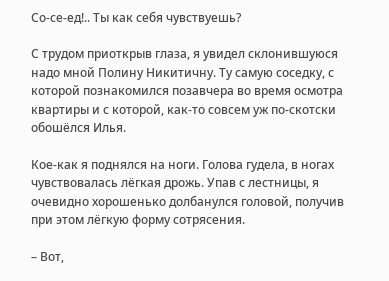Со-се-ед!.. Ты как себя чувствуешь?

С трудом приоткрыв глаза, я увидел склонившуюся надо мной Полину Никитичну. Ту самую соседку, с которой познакомился позавчера во время осмотра квартиры и с которой, как-то совсем уж по-скотски обошёлся Илья.

Кое-как я поднялся на ноги. Голова гудела, в ногах чувствовалась лёгкая дрожь. Упав с лестницы, я очевидно хорошенько долбанулся головой, получив при этом лёгкую форму сотрясения.

– Вот,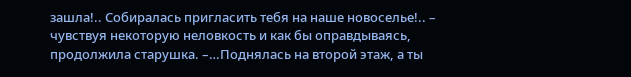зашла!.. Собиралась пригласить тебя на наше новоселье!.. – чувствуя некоторую неловкость и как бы оправдываясь, продолжила старушка. –…Поднялась на второй этаж, а ты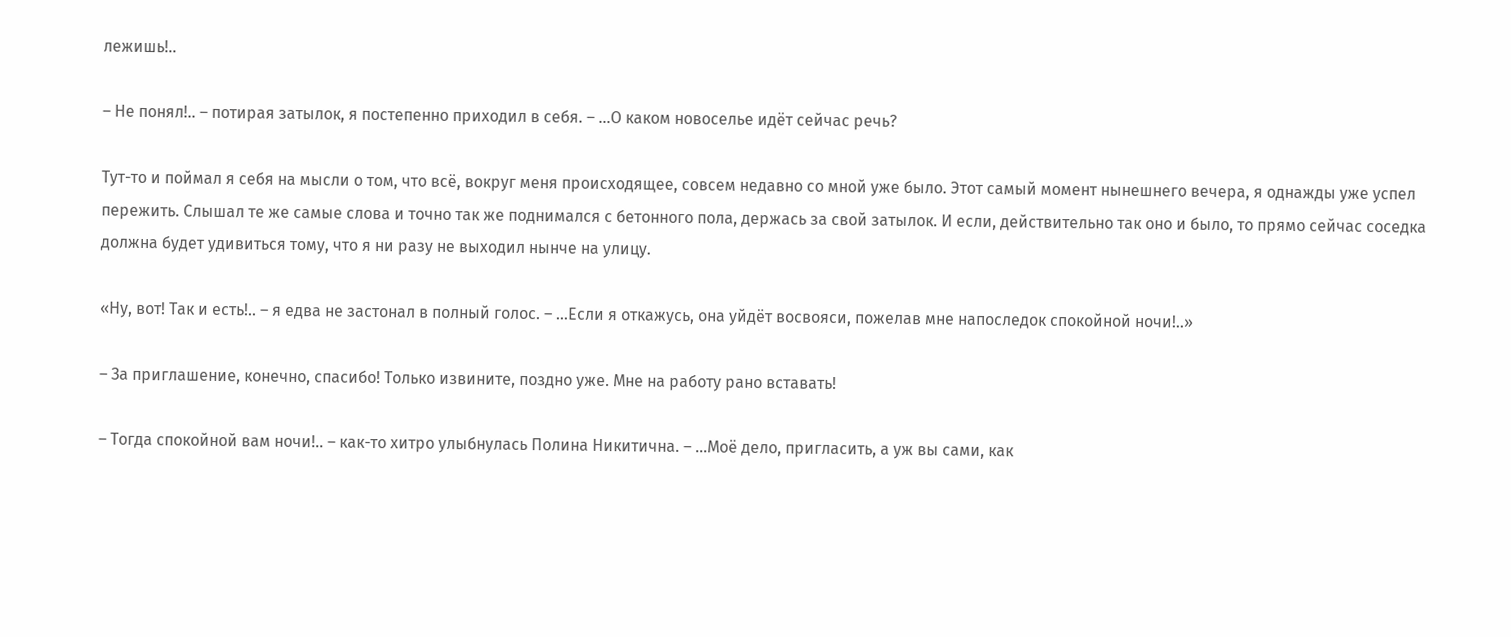лежишь!..

– Не понял!.. – потирая затылок, я постепенно приходил в себя. – …О каком новоселье идёт сейчас речь?

Тут-то и поймал я себя на мысли о том, что всё, вокруг меня происходящее, совсем недавно со мной уже было. Этот самый момент нынешнего вечера, я однажды уже успел пережить. Слышал те же самые слова и точно так же поднимался с бетонного пола, держась за свой затылок. И если, действительно так оно и было, то прямо сейчас соседка должна будет удивиться тому, что я ни разу не выходил нынче на улицу.

«Ну, вот! Так и есть!.. – я едва не застонал в полный голос. – …Если я откажусь, она уйдёт восвояси, пожелав мне напоследок спокойной ночи!..»

– За приглашение, конечно, спасибо! Только извините, поздно уже. Мне на работу рано вставать!

– Тогда спокойной вам ночи!.. – как-то хитро улыбнулась Полина Никитична. – …Моё дело, пригласить, а уж вы сами, как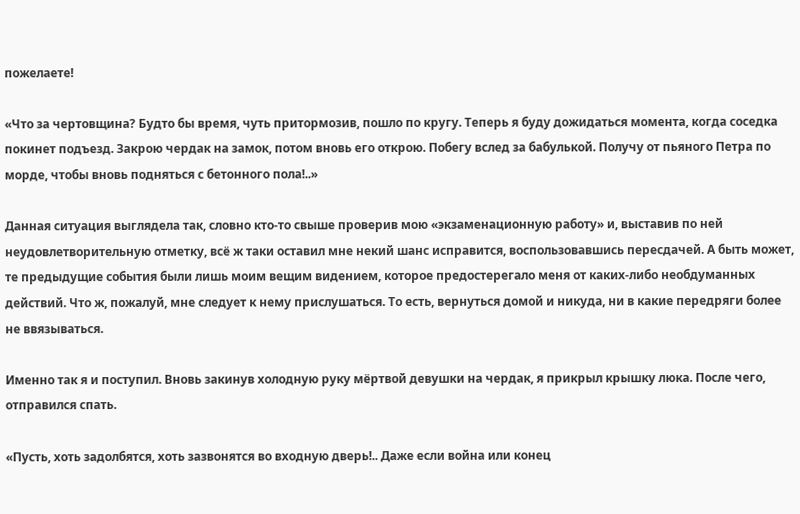пожелаете!

«Что за чертовщина? Будто бы время, чуть притормозив, пошло по кругу. Теперь я буду дожидаться момента, когда соседка покинет подъезд. Закрою чердак на замок, потом вновь его открою. Побегу вслед за бабулькой. Получу от пьяного Петра по морде, чтобы вновь подняться с бетонного пола!..»

Данная ситуация выглядела так, словно кто-то свыше проверив мою «экзаменационную работу» и, выставив по ней неудовлетворительную отметку, всё ж таки оставил мне некий шанс исправится, воспользовавшись пересдачей. А быть может, те предыдущие события были лишь моим вещим видением, которое предостерегало меня от каких-либо необдуманных действий. Что ж, пожалуй, мне следует к нему прислушаться. То есть, вернуться домой и никуда, ни в какие передряги более не ввязываться.

Именно так я и поступил. Вновь закинув холодную руку мёртвой девушки на чердак, я прикрыл крышку люка. После чего, отправился спать.

«Пусть, хоть задолбятся, хоть зазвонятся во входную дверь!.. Даже если война или конец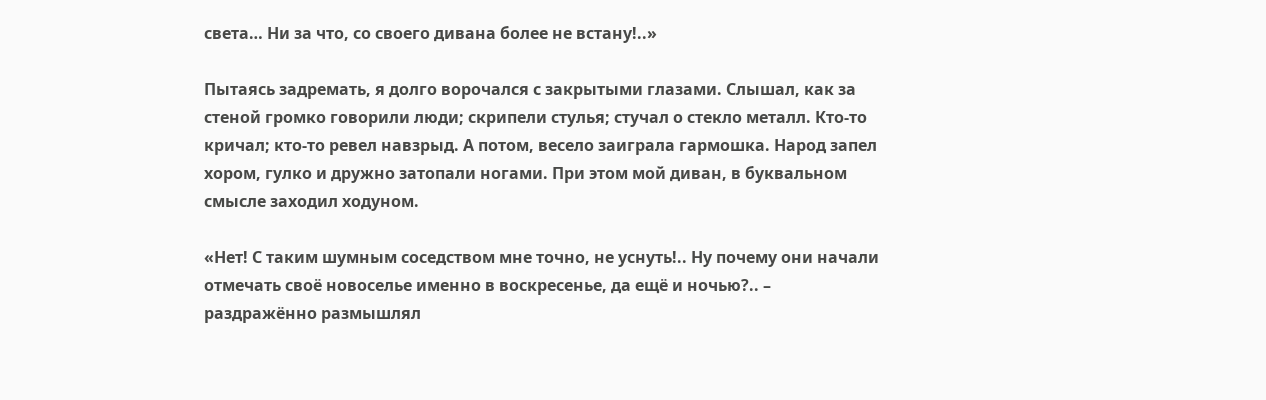света… Ни за что, со своего дивана более не встану!..»

Пытаясь задремать, я долго ворочался с закрытыми глазами. Слышал, как за стеной громко говорили люди; скрипели стулья; стучал о стекло металл. Кто-то кричал; кто-то ревел навзрыд. А потом, весело заиграла гармошка. Народ запел хором, гулко и дружно затопали ногами. При этом мой диван, в буквальном смысле заходил ходуном.

«Нет! С таким шумным соседством мне точно, не уснуть!.. Ну почему они начали отмечать своё новоселье именно в воскресенье, да ещё и ночью?.. – раздражённо размышлял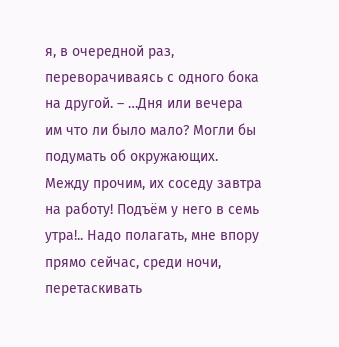я, в очередной раз, переворачиваясь с одного бока на другой. – …Дня или вечера им что ли было мало? Могли бы подумать об окружающих. Между прочим, их соседу завтра на работу! Подъём у него в семь утра!.. Надо полагать, мне впору прямо сейчас, среди ночи, перетаскивать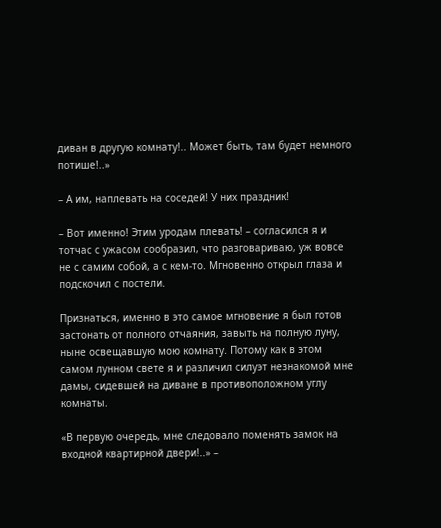диван в другую комнату!.. Может быть, там будет немного потише!..»

– А им, наплевать на соседей! У них праздник!

– Вот именно! Этим уродам плевать! – согласился я и тотчас с ужасом сообразил, что разговариваю, уж вовсе не с самим собой, а с кем-то. Мгновенно открыл глаза и подскочил с постели.

Признаться, именно в это самое мгновение я был готов застонать от полного отчаяния, завыть на полную луну, ныне освещавшую мою комнату. Потому как в этом самом лунном свете я и различил силуэт незнакомой мне дамы, сидевшей на диване в противоположном углу комнаты.

«В первую очередь, мне следовало поменять замок на входной квартирной двери!..» –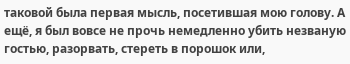таковой была первая мысль, посетившая мою голову. А ещё, я был вовсе не прочь немедленно убить незваную гостью, разорвать, стереть в порошок или,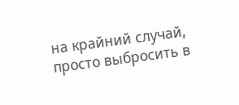на крайний случай, просто выбросить в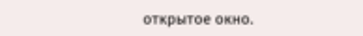открытое окно.